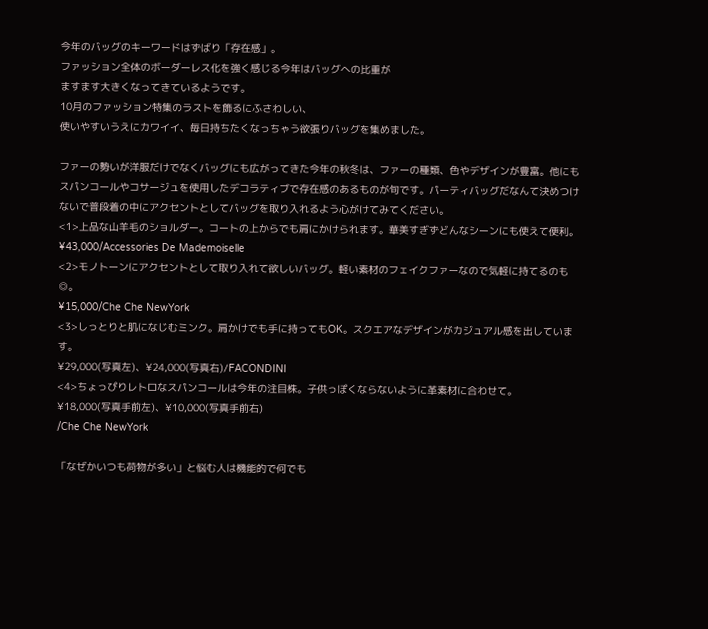今年のバッグのキーワードはずばり「存在感」。
ファッション全体のボーダーレス化を強く感じる今年はバッグへの比重が
ますます大きくなってきているようです。
10月のファッション特集のラストを飾るにふさわしい、
使いやすいうえにカワイイ、毎日持ちたくなっちゃう欲張りバッグを集めました。

ファーの勢いが洋服だけでなくバッグにも広がってきた今年の秋冬は、ファーの種類、色やデザインが豊富。他にもスパンコールやコサージュを使用したデコラティブで存在感のあるものが旬です。パーティバッグだなんて決めつけないで普段着の中にアクセントとしてバッグを取り入れるよう心がけてみてください。
<1>上品な山羊毛のショルダー。コートの上からでも肩にかけられます。華美すぎずどんなシーンにも使えて便利。 ¥43,000/Accessories De Mademoiselle
<2>モノトーンにアクセントとして取り入れて欲しいバッグ。軽い素材のフェイクファーなので気軽に持てるのも◎。
¥15,000/Che Che NewYork
<3>しっとりと肌になじむミンク。肩かけでも手に持ってもOK。スクエアなデザインがカジュアル感を出しています。
¥29,000(写真左)、¥24,000(写真右)/FACONDINI
<4>ちょっぴりレトロなスパンコールは今年の注目株。子供っぽくならないように革素材に合わせて。
¥18,000(写真手前左)、¥10,000(写真手前右)
/Che Che NewYork

「なぜかいつも荷物が多い」と悩む人は機能的で何でも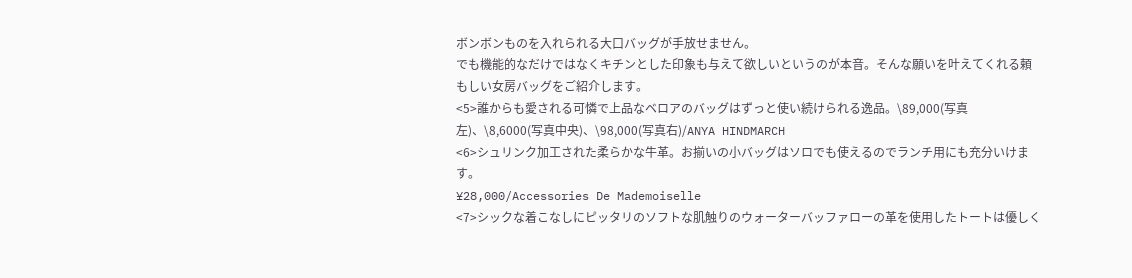ボンボンものを入れられる大口バッグが手放せません。
でも機能的なだけではなくキチンとした印象も与えて欲しいというのが本音。そんな願いを叶えてくれる頼もしい女房バッグをご紹介します。
<5>誰からも愛される可憐で上品なベロアのバッグはずっと使い続けられる逸品。\89,000(写真左)、\8,6000(写真中央)、\98,000(写真右)/ANYA HINDMARCH
<6>シュリンク加工された柔らかな牛革。お揃いの小バッグはソロでも使えるのでランチ用にも充分いけます。
¥28,000/Accessories De Mademoiselle
<7>シックな着こなしにピッタリのソフトな肌触りのウォーターバッファローの革を使用したトートは優しく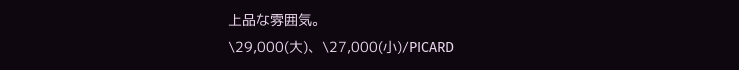上品な雰囲気。
\29,000(大)、\27,000(小)/PICARD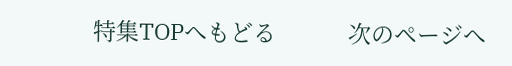特集TOPへもどる            次のページへ